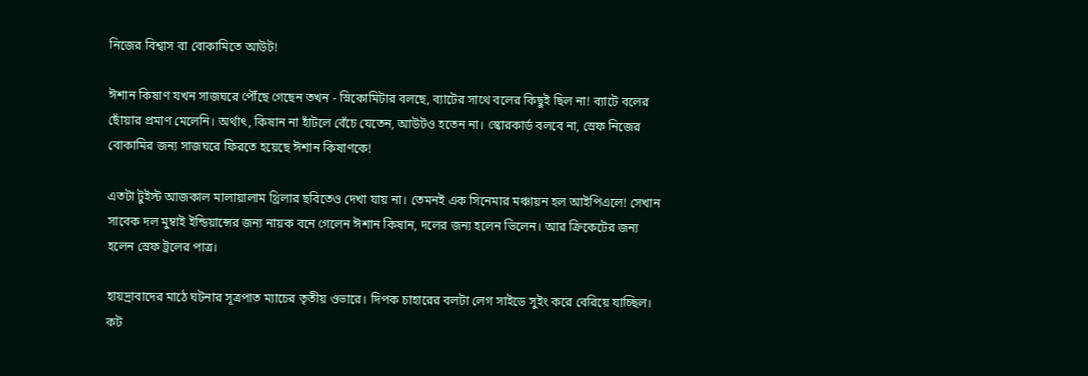নিজের বিশ্বাস বা বোকামিতে আউট!

ঈশান কিষাণ যখন সাজঘরে পৌঁছে গেছেন তখন - স্নিকোমিটার বলছে, ব্যাটের সাথে বলের কিছুই ছিল না! ব্যাটে বলের ছোঁয়ার প্রমাণ মেলেনি। অর্থাৎ, কিষান না হাঁটলে বেঁচে যেতেন, আউটও হতেন না। স্কোরকার্ড বলবে না, স্রেফ নিজের বোকামির জন্য সাজঘরে ফিরতে হয়েছে ঈশান কিষাণকে!

এতটা টুইস্ট আজকাল মালায়ালাম থ্রিলার ছবিতেও দেখা যায় না। তেমনই এক সিনেমার মঞ্চায়ন হল আইপিএলে! সেখান সাবেক দল মুম্বাই ইন্ডিয়ান্সের জন্য নায়ক বনে গেলেন ঈশান কিষান, দলের জন্য হলেন ভিলেন। আর ক্রিকেটের জন্য হলেন স্রেফ ট্রলের পাত্র।

হায়দ্রাবাদের মাঠে ঘটনার সূত্রপাত ম্যাচের তৃতীয় ওভারে। দিপক চাহারের বলটা লেগ সাইডে সুইং করে বেরিয়ে যাচ্ছিল। কট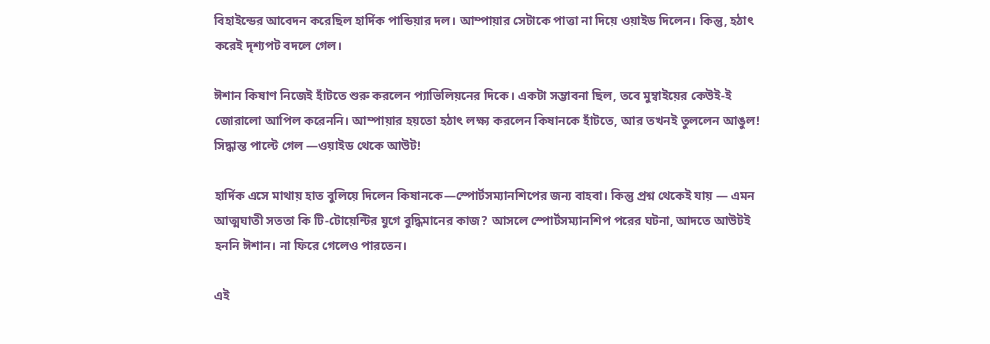বিহাইন্ডের আবেদন করেছিল হার্দিক পান্ডিয়ার দল। আম্পায়ার সেটাকে পাত্তা না দিয়ে ওয়াইড দিলেন। কিন্তু, হঠাৎ করেই দৃশ্যপট বদলে গেল।

ঈশান কিষাণ নিজেই হাঁটতে শুরু করলেন প্যাভিলিয়নের দিকে। একটা সম্ভাবনা ছিল, তবে মুম্বাইয়ের কেউই-ই জোরালো আপিল করেননি। আম্পায়ার হয়তো হঠাৎ লক্ষ্য করলেন কিষানকে হাঁটতে, আর তখনই তুললেন আঙুল! সিদ্ধান্ত পাল্টে গেল —ওয়াইড থেকে আউট!

হার্দিক এসে মাথায় হাত বুলিয়ে দিলেন কিষানকে—স্পোর্টসম্যানশিপের জন্য বাহবা। কিন্তু প্রশ্ন থেকেই যায় — এমন আত্মঘাতী সততা কি টি-টোয়েন্টির যুগে বুদ্ধিমানের কাজ? আসলে স্পোর্টসম্যানশিপ পরের ঘটনা, আদতে আউটই হননি ঈশান। না ফিরে গেলেও পারতেন।

এই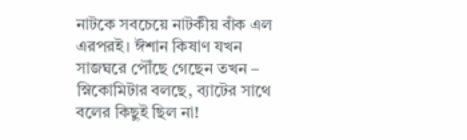নাটকে সবচেয়ে নাটকীয় বাঁক এল এরপরই। ঈশান কিষাণ যখন সাজঘরে পৌঁছে গেছেন তখন – স্নিকোমিটার বলছে, ব্যাটের সাথে বলের কিছুই ছিল না!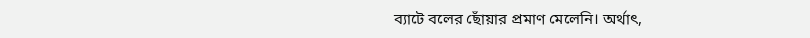ব্যাটে বলের ছোঁয়ার প্রমাণ মেলেনি। অর্থাৎ,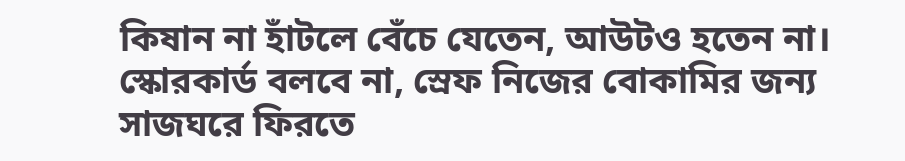কিষান না হাঁটলে বেঁচে যেতেন, আউটও হতেন না। স্কোরকার্ড বলবে না, স্রেফ নিজের বোকামির জন্য সাজঘরে ফিরতে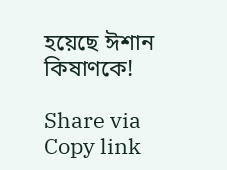হয়েছে ঈশান কিষাণকে!

Share via
Copy link